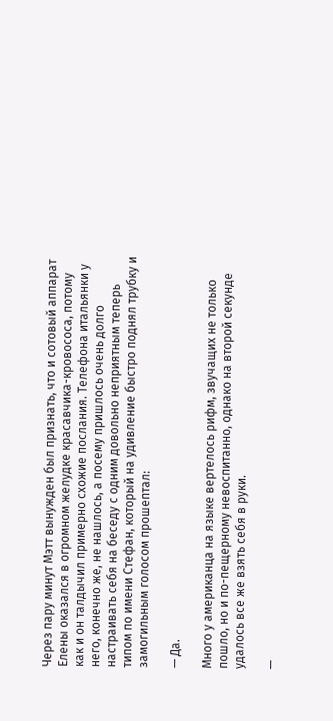Через пару минут Мэтт вынужден был признать, что и сотовый аппарат Елены оказался в огромном желудке красавчика-кровососа, потому как и он талдычил примерно схожие послания. Телефона итальянки у него, конечно же, не нашлось, а посему пришлось очень долго настраивать себя на беседу с одним довольно неприятным теперь типом по имени Стефан, который на удивление быстро поднял трубку и замогильным голосом прошептал:

— Да.

Много у американца на языке вертелось рифм, звучащих не только пошло, но и по-пещерному невоспитанно, однако на второй секунде удалось все же взять себя в руки.

—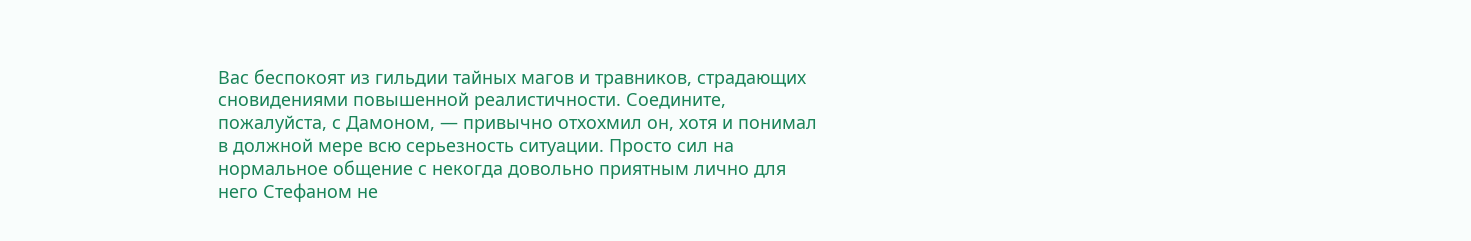Вас беспокоят из гильдии тайных магов и травников, страдающих сновидениями повышенной реалистичности. Соедините, пожалуйста, с Дамоном, — привычно отхохмил он, хотя и понимал в должной мере всю серьезность ситуации. Просто сил на нормальное общение с некогда довольно приятным лично для него Стефаном не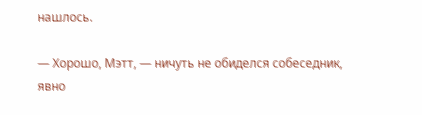нашлось.

— Хорошо, Мэтт, — ничуть не обиделся собеседник, явно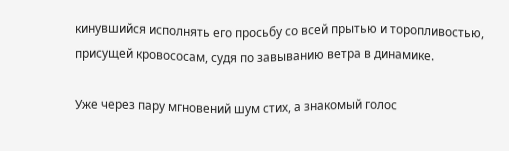кинувшийся исполнять его просьбу со всей прытью и торопливостью, присущей кровососам, судя по завыванию ветра в динамике.

Уже через пару мгновений шум стих, а знакомый голос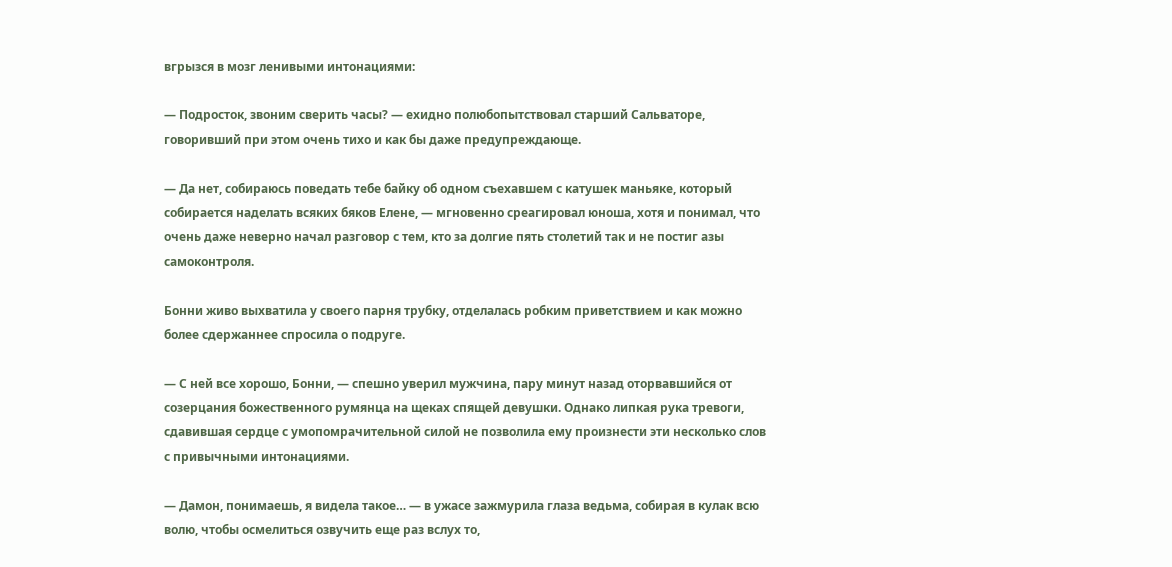вгрызся в мозг ленивыми интонациями:

— Подросток, звоним сверить часы? — ехидно полюбопытствовал старший Сальваторе, говоривший при этом очень тихо и как бы даже предупреждающе.

— Да нет, собираюсь поведать тебе байку об одном съехавшем с катушек маньяке, который собирается наделать всяких бяков Елене, — мгновенно среагировал юноша, хотя и понимал, что очень даже неверно начал разговор с тем, кто за долгие пять столетий так и не постиг азы самоконтроля.

Бонни живо выхватила у своего парня трубку, отделалась робким приветствием и как можно более сдержаннее спросила о подруге.

— С ней все хорошо, Бонни, — спешно уверил мужчина, пару минут назад оторвавшийся от созерцания божественного румянца на щеках спящей девушки. Однако липкая рука тревоги, сдавившая сердце с умопомрачительной силой не позволила ему произнести эти несколько слов с привычными интонациями.

— Дамон, понимаешь, я видела такое… — в ужасе зажмурила глаза ведьма, собирая в кулак всю волю, чтобы осмелиться озвучить еще раз вслух то,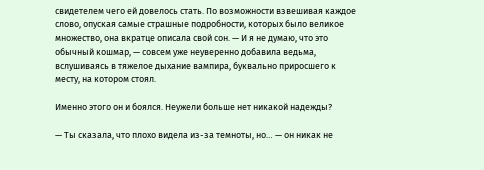свидетелем чего ей довелось стать. По возможности взвешивая каждое слово, опуская самые страшные подробности, которых было великое множество, она вкратце описала свой сон. — И я не думаю, что это обычный кошмар, — совсем уже неуверенно добавила ведьма, вслушиваясь в тяжелое дыхание вампира, буквально приросшего к месту, на котором стоял.

Именно этого он и боялся. Неужели больше нет никакой надежды?

— Ты сказала, что плохо видела из-за темноты, но… — он никак не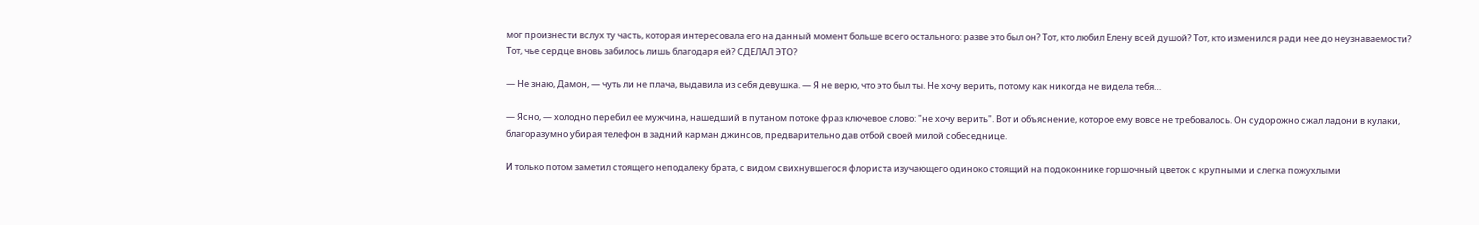мог произнести вслух ту часть, которая интересовала его на данный момент больше всего остального: разве это был он? Тот, кто любил Елену всей душой? Тот, кто изменился ради нее до неузнаваемости? Тот, чье сердце вновь забилось лишь благодаря ей? СДЕЛАЛ ЭТО?

— Не знаю, Дамон, — чуть ли не плача, выдавила из себя девушка. — Я не верю, что это был ты. Не хочу верить, потому как никогда не видела тебя…

— Ясно, — холодно перебил ее мужчина, нашедший в путаном потоке фраз ключевое слово: "не хочу верить". Вот и объяснение, которое ему вовсе не требовалось. Он судорожно сжал ладони в кулаки, благоразумно убирая телефон в задний карман джинсов, предварительно дав отбой своей милой собеседнице.

И только потом заметил стоящего неподалеку брата, с видом свихнувшегося флориста изучающего одиноко стоящий на подоконнике горшочный цветок с крупными и слегка пожухлыми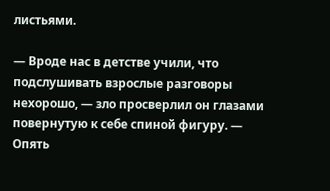листьями.

— Вроде нас в детстве учили, что подслушивать взрослые разговоры нехорошо, — зло просверлил он глазами повернутую к себе спиной фигуру. — Опять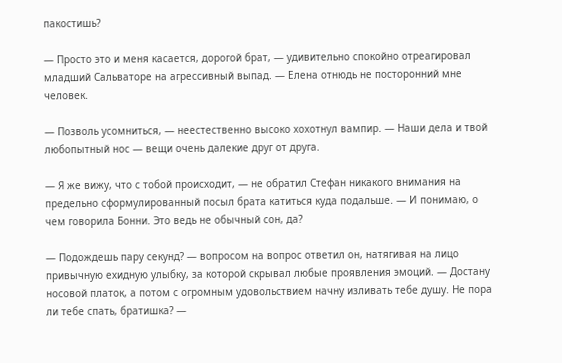пакостишь?

— Просто это и меня касается, дорогой брат, — удивительно спокойно отреагировал младший Сальваторе на агрессивный выпад. — Елена отнюдь не посторонний мне человек.

— Позволь усомниться, — неестественно высоко хохотнул вампир. — Наши дела и твой любопытный нос — вещи очень далекие друг от друга.

— Я же вижу, что с тобой происходит, — не обратил Стефан никакого внимания на предельно сформулированный посыл брата катиться куда подальше. — И понимаю, о чем говорила Бонни. Это ведь не обычный сон, да?

— Подождешь пару секунд? — вопросом на вопрос ответил он, натягивая на лицо привычную ехидную улыбку, за которой скрывал любые проявления эмоций. — Достану носовой платок, а потом с огромным удовольствием начну изливать тебе душу. Не пора ли тебе спать, братишка? —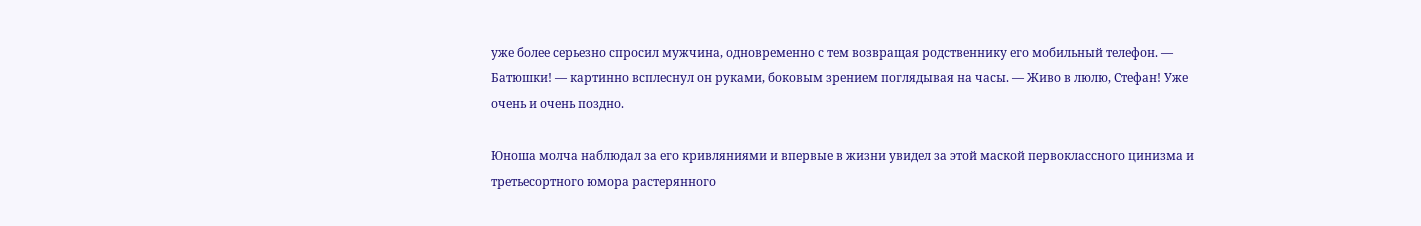уже более серьезно спросил мужчина, одновременно с тем возвращая родственнику его мобильный телефон. — Батюшки! — картинно всплеснул он руками, боковым зрением поглядывая на часы. — Живо в люлю, Стефан! Уже очень и очень поздно.

Юноша молча наблюдал за его кривляниями и впервые в жизни увидел за этой маской первоклассного цинизма и третьесортного юмора растерянного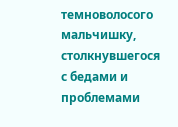темноволосого мальчишку, столкнувшегося с бедами и проблемами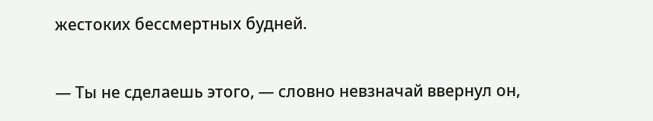жестоких бессмертных будней.

— Ты не сделаешь этого, — словно невзначай ввернул он,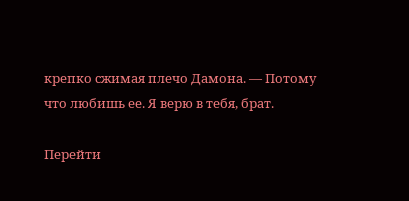крепко сжимая плечо Дамона. — Потому что любишь ее. Я верю в тебя, брат.

Перейти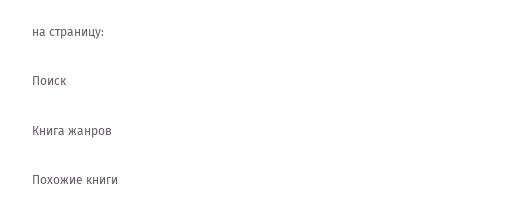на страницу:

Поиск

Книга жанров

Похожие книги